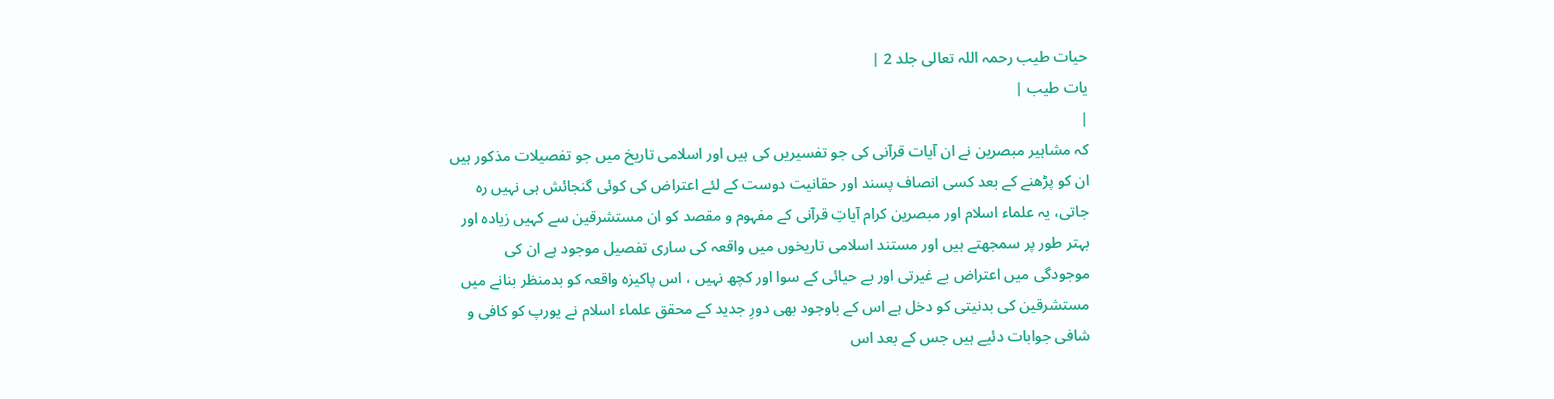حیات طیب رحمہ اللہ تعالی جلد 2 |
یات طیب |
|
کہ مشاہیر مبصرین نے ان آیات قرآنی کی جو تفسیریں کی ہیں اور اسلامی تاریخ میں جو تفصیلات مذکور ہیں ان کو پڑھنے کے بعد کسی انصاف پسند اور حقانیت دوست کے لئے اعتراض کی کوئی گنجائش ہی نہیں رہ جاتی، یہ علماء اسلام اور مبصرین کرام آیاتِ قرآنی کے مفہوم و مقصد کو ان مستشرقین سے کہیں زیادہ اور بہتر طور پر سمجھتے ہیں اور مستند اسلامی تاریخوں میں واقعہ کی ساری تفصیل موجود ہے ان کی موجودگی میں اعتراض بے غیرتی اور بے حیائی کے سوا اور کچھ نہیں ، اس پاکیزہ واقعہ کو بدمنظر بنانے میں مستشرقین کی بدنیتی کو دخل ہے اس کے باوجود بھی دورِ جدید کے محقق علماء اسلام نے یورپ کو کافی و شافی جوابات دئیے ہیں جس کے بعد اس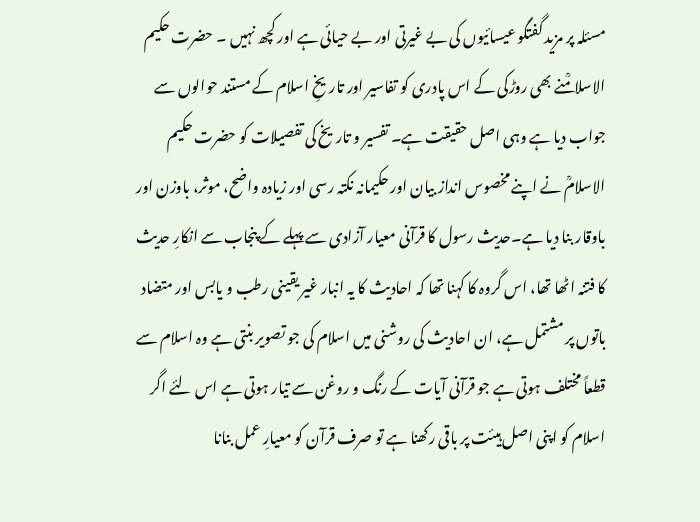مسئلہ پر مزید گفتگو عیسائیوں کی بے غیرتی اور بے حیائی ہے اور کچھ نہیں ۔ حضرت حکیم الاسلامؒنے بھی روڑکی کے اس پادری کو تفاسیر اور تاریخِ اسلام کے مستند حوالوں سے جواب دیا ہے وہی اصل حقیقت ہے۔ تفسیر و تاریخ کی تفصیلات کو حضرت حکیم الاسلامؒ نے اپنے مخصوس انداز بیان اور حکیمانہ نکتہ رسی اور زیادہ واضح، موثر، باوزن اور باوقار بنا دیا ہے۔حدیث رسول کا قرآنی معیار آزادی سے پہلے کے پنجاب سے انکارِ حدیث کا فتنہ اٹھا تھا، اس گروہ کا کہنا تھا کہ احادیث کا یہ انبار غیر یقینی رطب و یابس اور متضاد باتوں پر مشتمل ہے، ان احادیث کی روشنی میں اسلام کی جو تصویر بنتی ہے وہ اسلام سے قطعاً مختلف ہوتی ہے جو قرآنی آیات کے رنگ و روغن سے تیار ہوتی ہے اس لئے اگر اسلام کو اپنی اصل ہیئت پر باقی رکھنا ہے تو صرف قرآن کو معیارِ عمل بنانا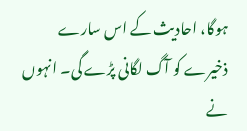ہوگا، احادیث کے اس سارے ذخیرے کو آگ لگانی پڑے گی۔ انہوں نے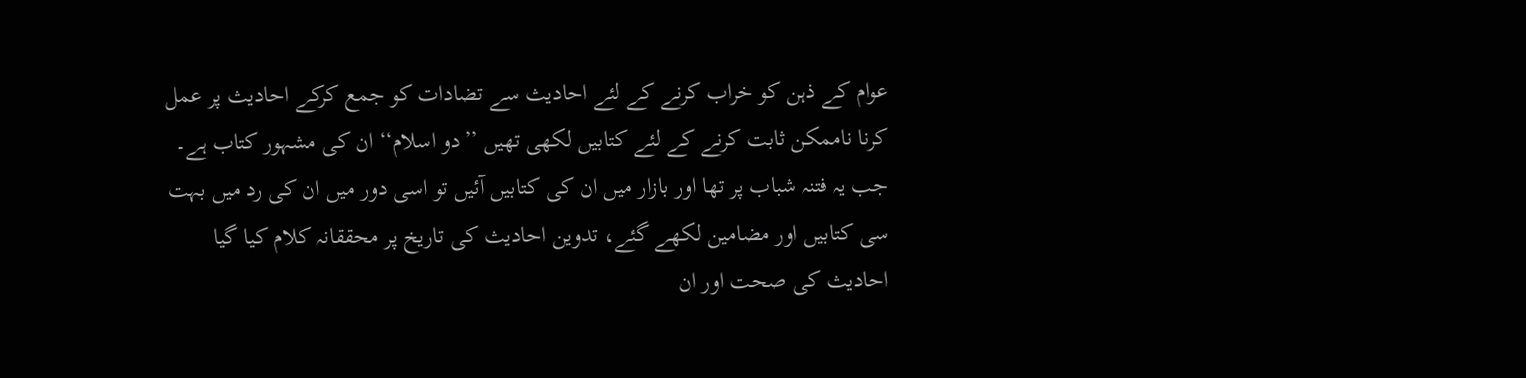عوام کے ذہن کو خراب کرنے کے لئے احادیث سے تضادات کو جمع کرکے احادیث پر عمل کرنا ناممکن ثابت کرنے کے لئے کتابیں لکھی تھیں ’’دو اسلام‘‘ ان کی مشہور کتاب ہے۔ جب یہ فتنہ شباب پر تھا اور بازار میں ان کی کتابیں آئیں تو اسی دور میں ان کی رد میں بہت سی کتابیں اور مضامین لکھے گئے، تدوین احادیث کی تاریخ پر محققانہ کلام کیا گیا احادیث کی صحت اور ان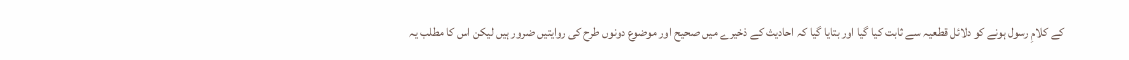کے کلامِ رسول ہونے کو دلائل قطعیہ سے ثابت کیا گیا اور بتایا گیا کہ احادیث کے ذخیرے میں صحیح اور موضوع دونوں طرح کی روایتیں ضرور ہیں لیکن اس کا مطلب یہ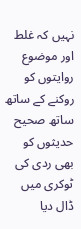نہیں کہ غلط اور موضوع روایتوں کو روکنے کے ساتھ ساتھ صحیح حدیثوں کو بھی ردی کی ٹوکری میں ڈال دیا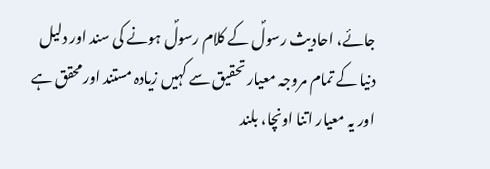جائے، احادیث رسولؐ کے کلام رسولؐ ہونے کی سند اور دلیل دنیا کے تمام مروجہ معیار تحقیق سے کہیں زیادہ مستند اور محقق ہے اور یہ معیار اتنا اونچا، بلند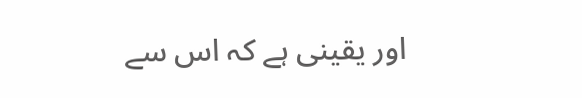اور یقینی ہے کہ اس سے